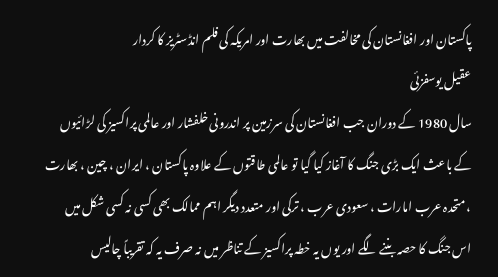پاکستان اور افغانستان کی مخالفت میں بھارت اور امریکہ کی فلم انڈسٹریز کا کردار
عقیل یوسفزئی
سال 1980 کے دوران جب افغانستان کی سرزمین پر اندرونی خلفشار اور عالمی پراکسیز کی لڑائیوں کے باعث ایک بڑی جنگ کا آغاز کیا گیا تو عالمی طاقتوں کے علاوہ پاکستان ، ایران ، چین ، بھارت ، متحدہ عرب امارات ، سعودی عرب ، ترکی اور متعدد دیگر اہم ممالک بھی کسی نہ کسی شکل میں اس جنگ کا حصہ بننے لگے اور یوں یہ خطہ پراکسیز کے تناظر میں نہ صرف یہ کہ تقریباً چالیس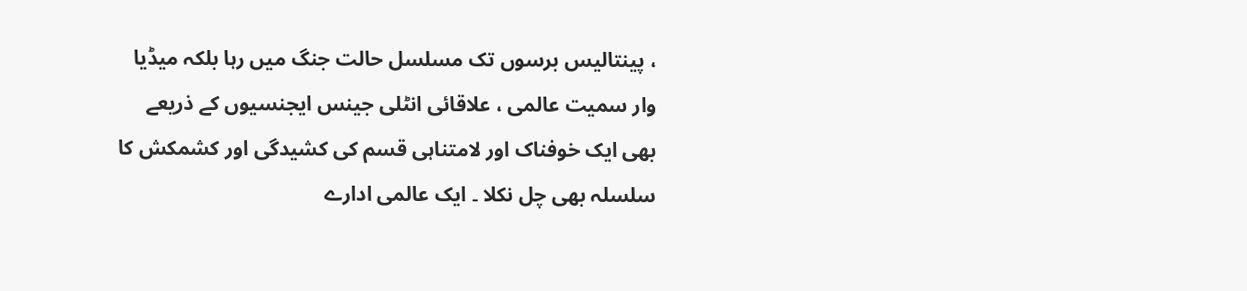، پینتالیس برسوں تک مسلسل حالت جنگ میں رہا بلکہ میڈیا وار سمیت عالمی ، علاقائی انٹلی جینس ایجنسیوں کے ذریعے بھی ایک خوفناک اور لامتناہی قسم کی کشیدگی اور کشمکش کا سلسلہ بھی چل نکلا ۔ ایک عالمی ادارے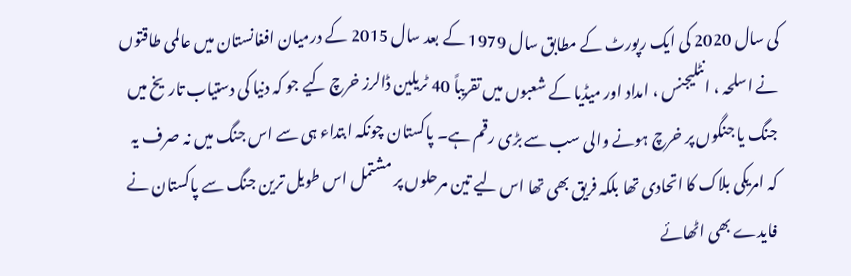کی سال 2020 کی ایک رپورٹ کے مطابق سال 1979 کے بعد سال 2015 کے درمیان افغانستان میں عالمی طاقتوں نے اسلحہ ، انٹلیجنس ، امداد اور میڈیا کے شعبوں میں تقریباً 40 ٹریلین ڈالرز خرچ کیے جو کہ دنیا کی دستیاب تاریخ میں جنگ یا جنگوں پر خرچ ہونے والی سب سے بڑی رقم ہے۔ پاکستان چونکہ ابتداء ہی سے اس جنگ میں نہ صرف یہ کہ امریکی بلاک کا اتحادی تھا بلکہ فریق بھی تھا اس لیے تین مرحلوں پر مشتمل اس طویل ترین جنگ سے پاکستان نے فایدے بھی اٹھائے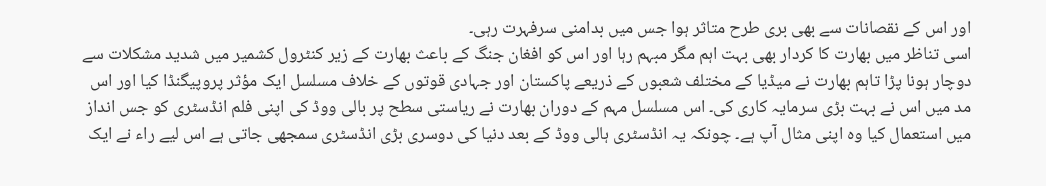اور اس کے نقصانات سے بھی بری طرح متاثر ہوا جس میں بدامنی سرفہرت رہی۔
اسی تناظر میں بھارت کا کردار بھی بہت اہم مگر مبہم رہا اور اس کو افغان جنگ کے باعث بھارت کے زیر کنٹرول کشمیر میں شدید مشکلات سے دوچار ہونا پڑا تاہم بھارت نے میڈیا کے مختلف شعبوں کے ذریعے پاکستان اور جہادی قوتوں کے خلاف مسلسل ایک مؤثر پروپیگنڈا کیا اور اس مد میں اس نے بہت بڑی سرمایہ کاری کی۔ اس مسلسل مہم کے دوران بھارت نے ریاستی سطح پر بالی ووڈ کی اپنی فلم انڈسٹری کو جس انداز میں استعمال کیا وہ اپنی مثال آپ ہے۔ چونکہ یہ انڈسٹری ہالی ووڈ کے بعد دنیا کی دوسری بڑی انڈسٹری سمجھی جاتی ہے اس لیے راء نے ایک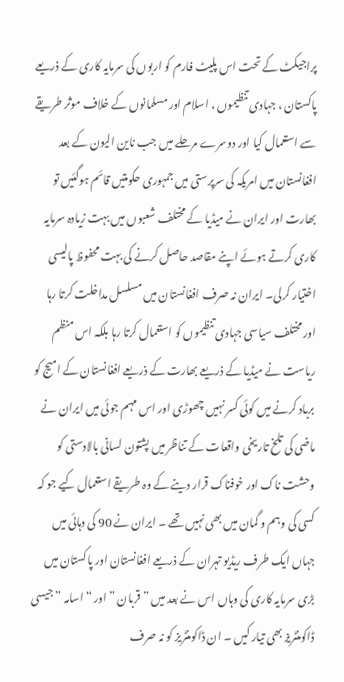پراجیکٹ کے تحت اس پلیٹ فارم کو اربوں کی سرمایہ کاری کے ذریعے پاکستان ، جہادی تنظیموں ، اسلام اور مسلمانوں کے خلاف موثر طریقے سے استعمال کیا اور دوسرے مرحلے میں جب ناین الیون کے بعد افغانستان میں امریکہ کی سرپرستی میں جمہوری حکومتیں قائم ہوگئیں تو بھارت اور ایران نے میڈیا کے مختلف شعبوں میں بہت زیادہ سرمایہ کاری کرتے ہوئے اپنے مقاصد حاصل کرنے کی بہت محفوظ پالیسی اختیار کرلی۔ ایران نہ صرف افغانستان میں مسلسل مداخلت کرتا رہا اور مختلف سیاسی جہادی تنظیموں کو استعمال کرتا رہا بلکہ اس منظم ریاست نے میڈیا کے ذریعے بھارت کے ذریعے افغانستان کے امیج کو برباد کرنے میں کوئی کسر نہیں چھوڑی اور اس مہم جوئی میں ایران نے ماضی کی تلخ تاریخی واقعات کے تناظر میں پشتون لسانی بالادستی کو وحشت ناک اور خوفناک قرار دینے کے وہ طریقے استعمال کیے جو کہ کسی کی وہم و گمان میں بھی نہیں تھے ۔ ایران نے 90 کی دہائی میں جہاں ایک طرف ریڈیو تہران کے ذریعے افغانستان اور پاکستان میں بڑی سرمایہ کاری کی وہاں اس نے بعد میں ” قربان ” اور “اسامہ ” جیسی ڈاکومنٹریز بھی تیار کیں ۔ ان ڈاکومنٹریز کو نہ صرف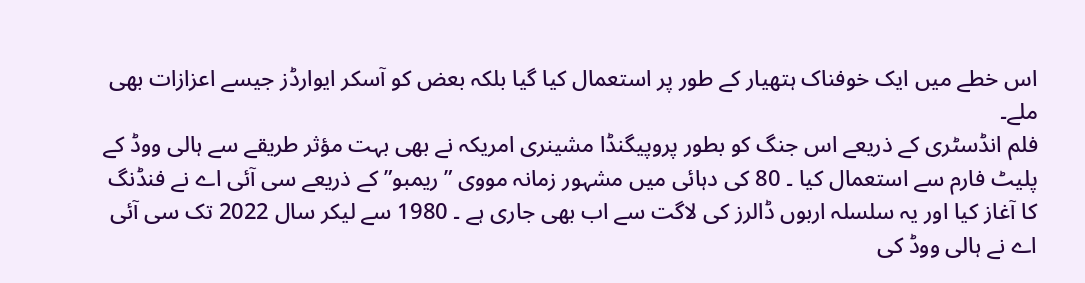اس خطے میں ایک خوفناک ہتھیار کے طور پر استعمال کیا گیا بلکہ بعض کو آسکر ایوارڈز جیسے اعزازات بھی ملے۔
فلم انڈسٹری کے ذریعے اس جنگ کو بطور پروپیگنڈا مشینری امریکہ نے بھی بہت مؤثر طریقے سے ہالی ووڈ کے پلیٹ فارم سے استعمال کیا ۔ 80 کی دہائی میں مشہور زمانہ مووی ” ریمبو” کے ذریعے سی آئی اے نے فنڈنگ کا آغاز کیا اور یہ سلسلہ اربوں ڈالرز کی لاگت سے اب بھی جاری ہے ۔ 1980 سے لیکر سال 2022 تک سی آئی اے نے ہالی ووڈ کی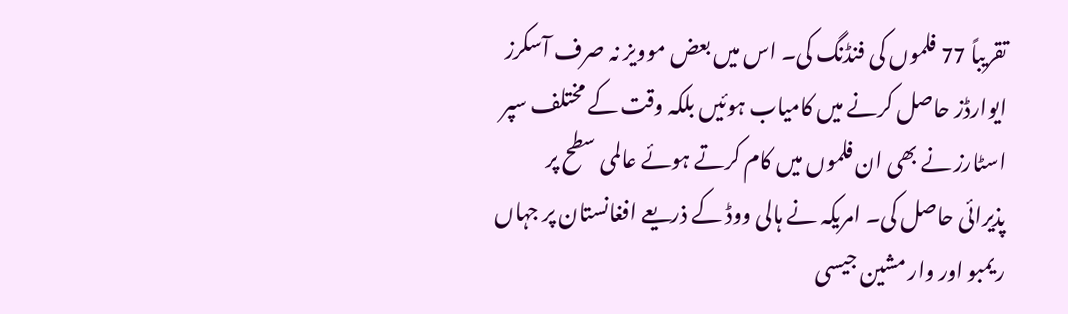تقریباً 77 فلموں کی فنڈنگ کی۔ اس میں بعض موویز نہ صرف آسکرز ایوارڈز حاصل کرنے میں کامیاب ہوئیں بلکہ وقت کے مختلف سپر اسٹارز نے بھی ان فلموں میں کام کرتے ہوئے عالمی سطح پر پذیرائی حاصل کی۔ امریکہ نے ہالی ووڈ کے ذریعے افغانستان پر جہاں ریمبو اور وار مشین جیسی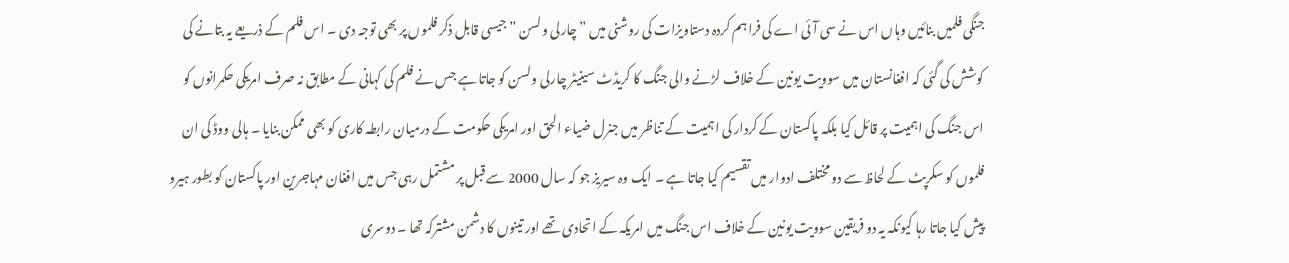جنگی فلمیں بنائیں وہاں اس نے سی آئی اے کی فراہم کردہ دستاویزات کی روشنی میں ” چارلی ولسن ” جیسی قابل ذکر فلموں پر بھی توجہ دی ۔ اس فلم کے ذریعے یہ بتانے کی کوشش کی گئی کہ افغانستان میں سوویت یونین کے خلاف لڑنے والی جنگ کا کریڈٹ سینیٹر چارلی ولسن کو جاتا ہے جس نے فلم کی کہانی کے مطابق نہ صرف امریکی حکمرانوں کو اس جنگ کی اہمیت پر قائل کیا بلکہ پاکستان کے کردار کی اہمیت کے تناظر میں جنرل ضیاء الحق اور امریکی حکومت کے درمیان رابطہ کاری کو بھی ممکن بنایا ۔ ہالی ووڈ کی ان فلموں کو سکرپٹ کے لحاظ سے دو مختلف ادوار میں تقسیم کیا جاتا ہے ۔ ایک وہ سیریز جو کہ سال 2000 سے قبل پر مشتمل رہی جس میں افغان مہاجرین اور پاکستان کو بطور ہیرو پیش کیا جاتا رہا کیونکہ یہ دو فریقین سوویت یونین کے خلاف اس جنگ میں امریکہ کے اتحادی تھے اور تینوں کا دشمن مشترکہ تھا ۔ دوسری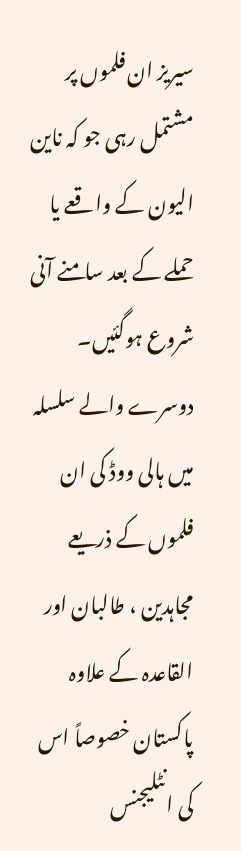سیریز ان فلموں پر مشتمل رہی جو کہ ناین الیون کے واقعے یا حملے کے بعد سامنے آنی شروع ہوگئیں۔
دوسرے والے سلسلہ میں ہالی ووڈ کی ان فلموں کے ذریعے مجاہدین ، طالبان اور القاعدہ کے علاوہ پاکستان خصوصاً اس کی انٹلیجنس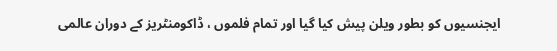ایجنسیوں کو بطور ویلن پیش کیا گیا اور تمام فلموں ، ڈاکومنٹریز کے دوران عالمی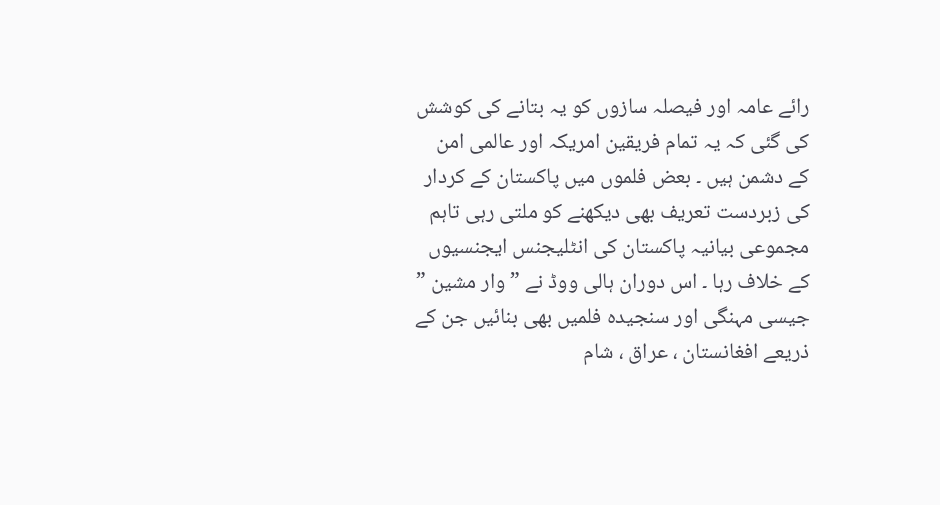رائے عامہ اور فیصلہ سازوں کو یہ بتانے کی کوشش کی گئی کہ یہ تمام فریقین امریکہ اور عالمی امن کے دشمن ہیں ۔ بعض فلموں میں پاکستان کے کردار کی زبردست تعریف بھی دیکھنے کو ملتی رہی تاہم مجموعی بیانیہ پاکستان کی انٹلیجنس ایجنسیوں کے خلاف رہا ۔ اس دوران ہالی ووڈ نے ” وار مشین ” جیسی مہنگی اور سنجیدہ فلمیں بھی بنائیں جن کے ذریعے افغانستان ، عراق ، شام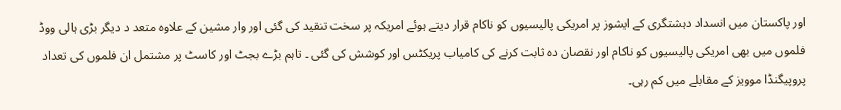اور پاکستان میں انسداد دہشتگری کے ایشوز پر امریکی پالیسیوں کو ناکام قرار دیتے ہوئے امریکہ پر سخت تنقید کی گئی اور وار مشین کے علاوہ متعد د دیگر بڑی ہالی ووڈ فلموں میں بھی امریکی پالیسیوں کو ناکام اور نقصان دہ ثابت کرنے کی کامیاب پریکٹس اور کوشش کی گئی ۔ تاہم بڑے بجٹ اور کاسٹ پر مشتمل ان فلموں کی تعداد پروپیگنڈا موویز کے مقابلے میں کم رہی۔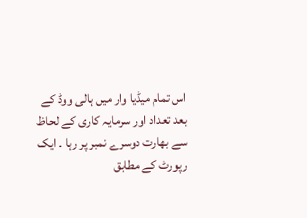اس تمام میڈیا وار میں ہالی ووڈ کے بعد تعداد اور سرمایہ کاری کے لحاظ سے بھارت دوسرے نمبر پر رہا ۔ ایک رپورٹ کے مطابق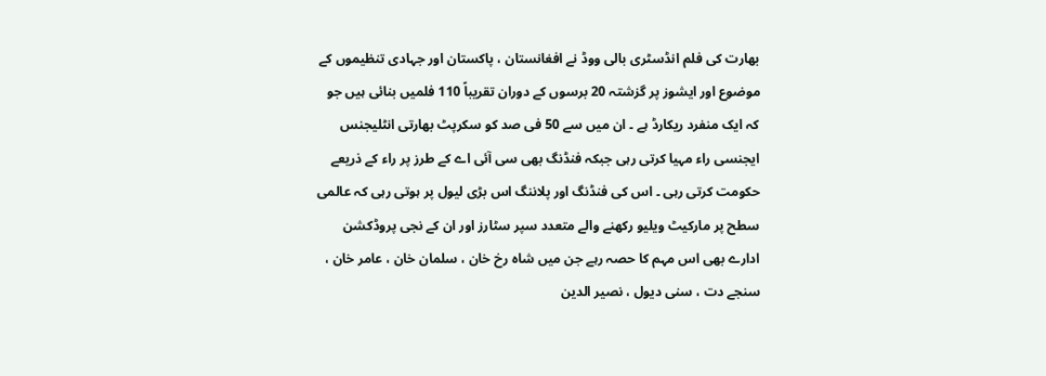بھارت کی فلم انڈسٹری بالی ووڈ نے افغانستان ، پاکستان اور جہادی تنظیموں کے موضوع اور ایشوز پر گزشتہ 20 برسوں کے دوران تقریباً 110 فلمیں بنائی ہیں جو کہ ایک منفرد ریکارڈ ہے ۔ ان میں سے 50 فی صد کو سکرپٹ بھارتی انٹلیجنس ایجنسی راء مہیا کرتی رہی جبکہ فنڈنگ بھی سی آئی اے کے طرز پر راء کے ذریعے حکومت کرتی رہی ۔ اس کی فنڈنگ اور پلاننگ اس بڑی لیول پر ہوتی رہی کہ عالمی سطح پر مارکیٹ ویلیو رکھنے والے متعدد سپر سٹارز اور ان کے نجی پروڈکشن ادارے بھی اس مہم کا حصہ رہے جن میں شاہ رخ خان ، سلمان خان ، عامر خان ، سنجے دت ، سنی دیول ، نصیر الدین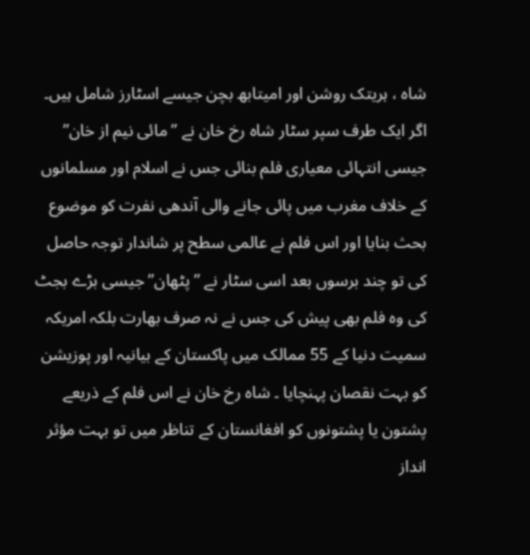شاہ ، ہریتک روشن اور امیتابھ بچن جیسے اسٹارز شامل ہیں۔
اگر ایک طرف سپر سٹار شاہ رخ خان نے ” مائی نیم از خان” جیسی انتہائی معیاری فلم بنائی جس نے اسلام اور مسلمانوں کے خلاف مغرب میں پائی جانے والی آندھی نفرت کو موضوع بحث بنایا اور اس فلم نے عالمی سطح پر شاندار توجہ حاصل کی تو چند برسوں بعد اسی سٹار نے ” پٹھان” جیسی بڑے بجٹ کی وہ فلم بھی پیش کی جس نے نہ صرف بھارت بلکہ امریکہ سمیت دنیا کے 55 ممالک میں پاکستان کے بیانیہ اور پوزیشن کو بہت نقصان پہنچایا ۔ شاہ رخ خان نے اس فلم کے ذریعے پشتون یا پشتونوں کو افغانستان کے تناظر میں تو بہت مؤثر انداز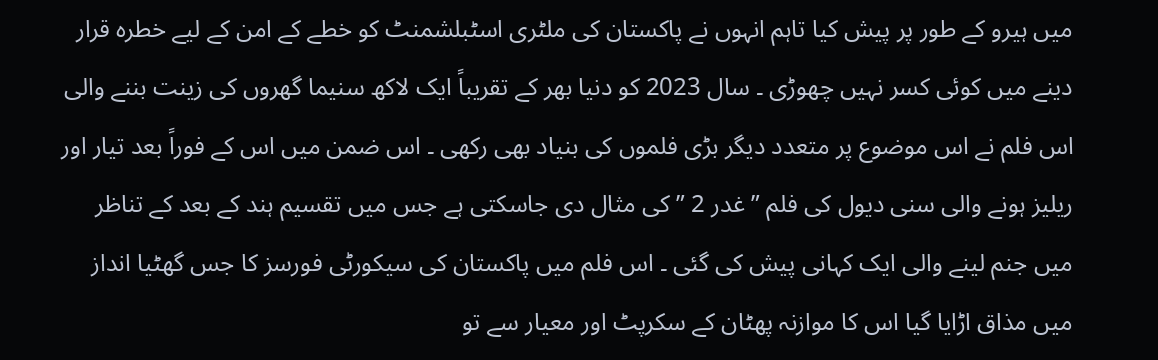میں ہیرو کے طور پر پیش کیا تاہم انہوں نے پاکستان کی ملٹری اسٹبلشمنٹ کو خطے کے امن کے لیے خطرہ قرار دینے میں کوئی کسر نہیں چھوڑی ۔ سال 2023 کو دنیا بھر کے تقریباً ایک لاکھ سنیما گھروں کی زینت بننے والی اس فلم نے اس موضوع پر متعدد دیگر بڑی فلموں کی بنیاد بھی رکھی ۔ اس ضمن میں اس کے فوراً بعد تیار اور ریلیز ہونے والی سنی دیول کی فلم ” غدر 2 ” کی مثال دی جاسکتی ہے جس میں تقسیم ہند کے بعد کے تناظر میں جنم لینے والی ایک کہانی پیش کی گئی ۔ اس فلم میں پاکستان کی سیکورٹی فورسز کا جس گھٹیا انداز میں مذاق اڑایا گیا اس کا موازنہ پھٹان کے سکرپٹ اور معیار سے تو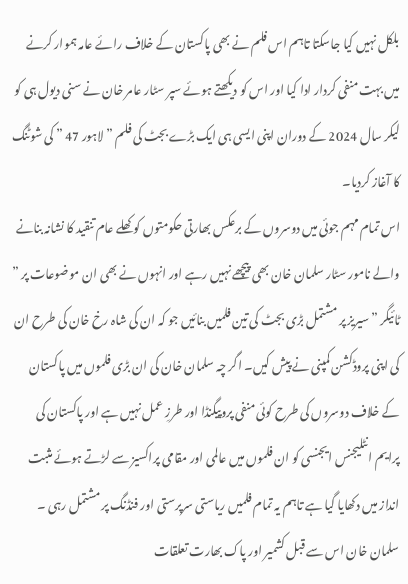بلکل نہیں کیا جاسکتا تاہم اس فلم نے بھی پاکستان کے خلاف رائے عامہ ہموار کرنے میں بہت منفی کردار ادا کیا اور اس کو دیکھتے ہوئے سپر سٹار عامر خان نے سنی دیول ہی کو لیکر سال 2024 کے دوران اپنی ایسی ہی ایک بڑے بجٹ کی فلم ” لاہور 47 ” کی شوٹنگ کا آغاز کردیا۔
اس تمام مہم جوئی میں دوسروں کے برعکس بھارتی حکومتوں کو کھلے عام تنقید کا نشانہ بنانے والے نامور سٹار سلمان خان بھی پیچھے نہیں رہے اور انہوں نے بھی ان موضوعات پر ” ٹائیگر ” سیریز پر مشتمل بڑی بجٹ کی تین فلمیں بنائیں جو کہ ان کی شاہ رخ خان کی طرح ان کی اپنی پروڈکشن کمپنی نے پیش کیں۔ اگر چہ سلمان خان کی ان بڑی فلموں میں پاکستان کے خلاف دوسروں کی طرح کوئی منفی پروپیگنڈا اور طرزِ عمل نہیں ہے اور پاکستان کی پرایم انٹلیجنس ایجنسی کو ان فلموں میں عالمی اور مقامی پراکسیز سے لڑتے ہوئے مثبت انداز میں دکھایا گیا ہے تاہم یہ تمام فلمیں ریاستی سرپرستی اور فنڈنگ پر مشتمل رہی ۔ سلمان خان اس سے قبل کشمیر اور پاک بھارت تعلقات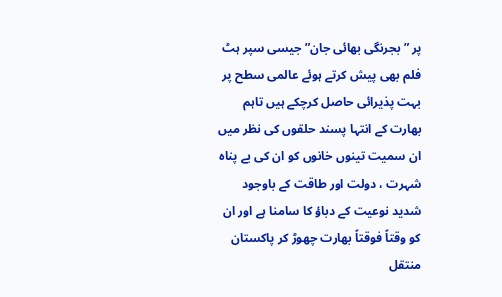پر ” بجرنگی بھائی جان” جیسی سپر ہٹ فلم بھی پیش کرتے ہوئے عالمی سطح پر بہت پذیرائی حاصل کرچکے ہیں تاہم بھارت کے انتہا پسند حلقوں کی نظر میں ان سمیت تینوں خانوں کو ان کی بے پناہ شہرت ، دولت اور طاقت کے باوجود شدید نوعیت کے دباؤ کا سامنا ہے اور ان کو وقتاً فوقتاً بھارت چھوڑ کر پاکستان منتقل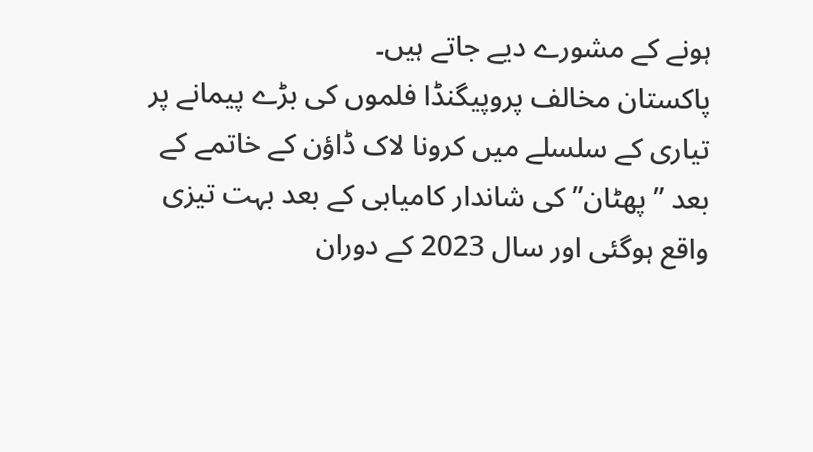ہونے کے مشورے دیے جاتے ہیں۔
پاکستان مخالف پروپیگنڈا فلموں کی بڑے پیمانے پر تیاری کے سلسلے میں کرونا لاک ڈاؤن کے خاتمے کے بعد ” پھٹان” کی شاندار کامیابی کے بعد بہت تیزی واقع ہوگئی اور سال 2023 کے دوران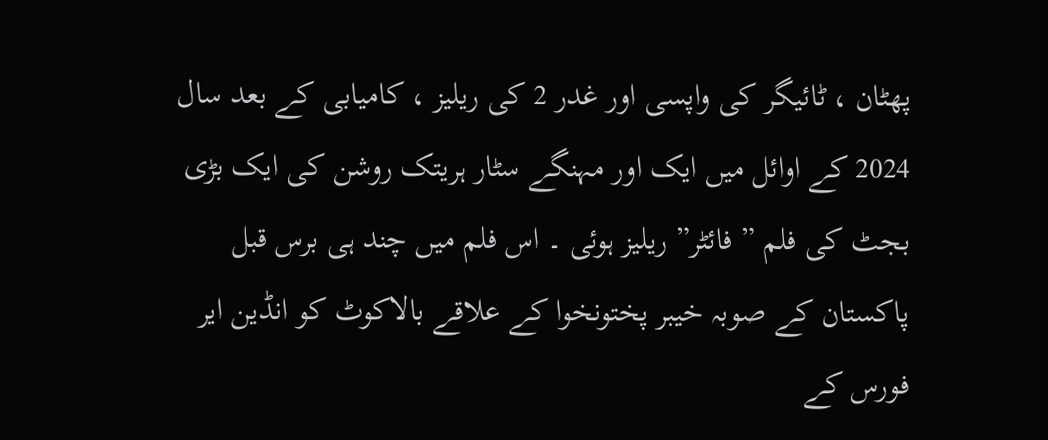پھٹان ، ٹائیگر کی واپسی اور غدر 2 کی ریلیز ، کامیابی کے بعد سال 2024 کے اوائل میں ایک اور مہنگے سٹار ہریتک روشن کی ایک بڑی بجٹ کی فلم ” فائٹر” ریلیز ہوئی ۔ اس فلم میں چند ہی برس قبل پاکستان کے صوبہ خیبر پختونخوا کے علاقے بالاکوٹ کو انڈین ایر فورس کے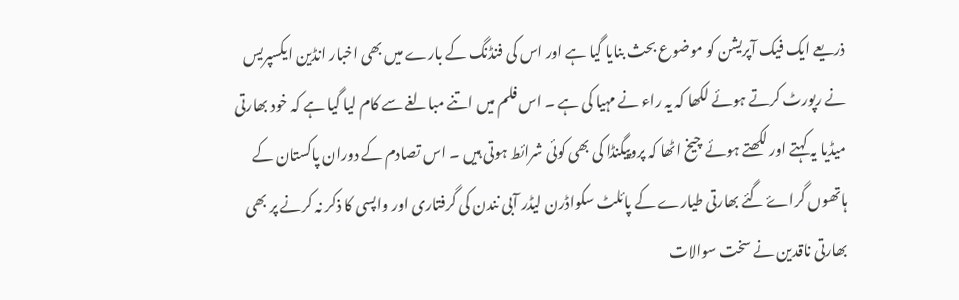ذریعے ایک فیک آپریشن کو موضوع بحث بنایا گیا ہے اور اس کی فنڈنگ کے بارے میں بھی اخبار انڈین ایکسپریس نے رپورٹ کرتے ہوئے لکھا کہ یہ راء نے مہیا کی ہے ۔ اس فلم میں اتنے مبالغے سے کام لیا گیا ہے کہ خود بھارتی میڈیا یہ کہتے اور لکھتے ہوئے چیخ اٹھا کہ پروپیگنڈا کی بھی کوئی شرائط ہوتی ہیں ۔ اس تصادم کے دوران پاکستان کے ہاتھوں گراۓ گئے بھارتی طیارے کے پائلٹ سکواڈرن لیڈر آبی نندن کی گرفتاری اور واپسی کا ذکر نہ کرنے پر بھی بھارتی ناقدین نے سخت سوالات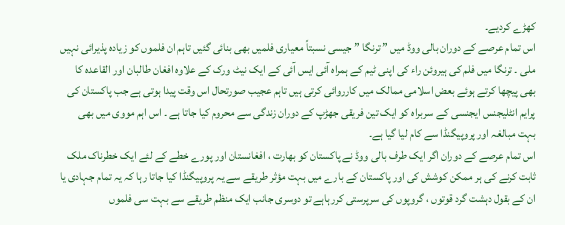کھڑے کردیے۔
اس تمام عرصے کے دوران بالی ووڈ میں ” ترنگا ” جیسی نسبتاً معیاری فلمیں بھی بنائی گئیں تاہم ان فلموں کو زیادہ پذیرائی نہیں ملی ۔ ترنگا میں فلم کی ہیروئن راء کی اپنی ٹیم کے ہمراہ آئی ایس آئی کے ایک نیٹ ورک کے علاوہ افغان طالبان اور القاعدہ کا بھی پیچھا کرتے ہوئے بعض اسلامی ممالک میں کارروائی کرتی ہیں تاہم عجیب صورتحال اس وقت پیدا ہوتی ہے جب پاکستان کی پرایم انٹلیجنس ایجنسی کے سربراہ کو ایک تین فریقی جھڑپ کے دوران زندگی سے محروم کیا جاتا ہے ۔ اس اہم مووی میں بھی بہت مبالغہ اور پروپیگنڈا سے کام لیا گیا ہے۔
اس تمام عرصے کے دوران اگر ایک طرف بالی ووڈ نے پاکستان کو بھارت ، افغانستان اور پورے خطے کے لئے ایک خطرناک ملک ثابت کرنے کی ہر ممکن کوشش کی اور پاکستان کے بارے میں بہت مؤثر طریقے سے یہ پروپیگنڈا کیا جاتا رہا کہ یہ تمام جہادی یا ان کے بقول دہشت گرد قوتوں ، گروپوں کی سرپرستی کررہاہے تو دوسری جانب ایک منظم طریقے سے بہت سی فلموں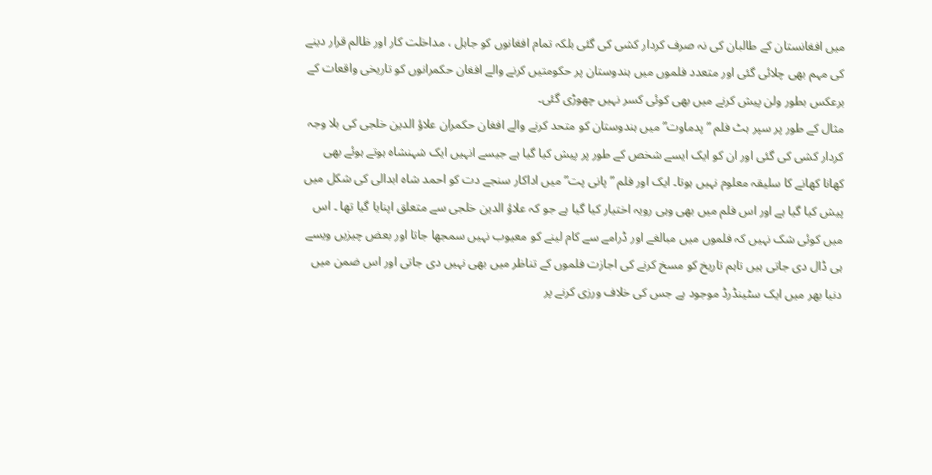میں افغانستان کے طالبان کی نہ صرف کردار کشی کی گئی بلکہ تمام افغانوں کو جاہل ، مداخلت کار اور ظالم قرار دینے کی مہم بھی چلائی گئی اور متعدد فلموں میں ہندوستان پر حکومتیں کرنے والے افغان حکمرانوں کو تاریخی واقعات کے برعکس بطور ولن پیش کرنے میں بھی کوئی کسر نہیں چھوڑی گئی۔
مثال کے طور پر سپر ہٹ فلم ” پدماوت” میں ہندوستان کو متحد کرنے والے افغان حکمران علاؤ الدین خلجی کی بلا وجہ کردار کشی کی گئی اور ان کو ایک ایسے شخص کے طور پر پیش کیا گیا ہے جیسے انہیں ایک شہنشاہ ہوتے ہوئے بھی کھانا کھانے کا سلیقہ معلوم نہیں ہوتا۔ ایک اور فلم ” پانی پت” میں اداکار سنجے دت کو احمد شاہ ابدالی کی شکل میں پیش کیا گیا ہے اور اس فلم میں بھی وہی رویہ اختیار کیا گیا ہے جو کہ علاؤ الدین خلجی سے متعلق اپنایا گیا تھا ۔ اس میں کوئی شک نہیں کہ فلموں میں مبالغے اور ڈرامے سے کام لینے کو معیوب نہیں سمجھا جاتا اور بعض چیزیں ویسے ہی ڈال دی جاتی ہیں تاہم تاریخ کو مسخ کرنے کی اجازت فلموں کے تناظر میں بھی نہیں دی جاتی اور اس ضمن میں دنیا بھر میں ایک سٹینڈرڈ موجود ہے جس کی خلاف ورزی کرنے پر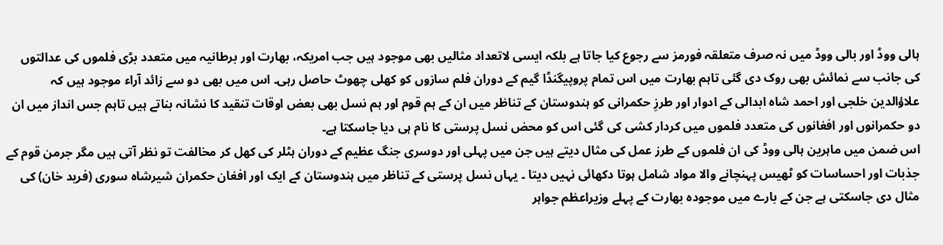ہالی ووڈ اور بالی ووڈ میں نہ صرف متعلقہ فورمز سے رجوع کیا جاتا ہے بلکہ ایسی لاتعداد مثالیں بھی موجود ہیں جب امریکہ، بھارت اور برطانیہ میں متعدد بڑی فلموں کی عدالتوں کی جانب سے نمائش بھی روک دی گئی تاہم بھارت میں اس تمام پروپیگنڈا گیم کے دوران فلم سازوں کو کھلی چھوٹ حاصل رہی۔ اس میں بھی دو سے زائد آراء موجود ہیں کہ علاؤالدین خلجی اور احمد شاہ ابدالی کے ادوار اور طرزِ حکمرانی کو ہندوستان کے تناظر میں ان کے ہم قوم اور ہم نسل بھی بعض اوقات تنقید کا نشانہ بناتے ہیں تاہم جس انداز میں ان دو حکمرانوں اور افغانوں کی متعدد فلموں میں کردار کشی کی گئی اس کو محض نسل پرستی کا نام ہی دیا جاسکتا ہے۔
اس ضمن میں ماہرین ہالی ووڈ کی ان فلموں کے طرز عمل کی مثال دیتے ہیں جن میں پہلی اور دوسری جنگ عظیم کے دوران ہٹلر کی کھل کر مخالفت تو نظر آتی ہیں مگر جرمن قوم کے جذبات اور احساسات کو ٹھیس پہنچانے والا مواد شامل ہوتا دکھائی نہیں دیتا ۔ یہاں نسل پرستی کے تناظر میں ہندوستان کے ایک اور افغان حکمران شیرشاہ سوری (فرید خان) کی مثال دی جاسکتی ہے جن کے بارے میں موجودہ بھارت کے پہلے وزیراعظم جواہر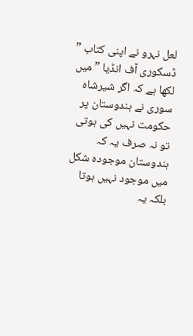لعل نہرو نے اپنی کتاب ” ڈسکوری آف انڈیا ” میں لکھا ہے کہ اگر شیرشاہ سوری نے ہندوستان پر حکومت نہیں کی ہوتی تو نہ صرف یہ کہ ہندوستان موجودہ شکل میں موجود نہیں ہوتا بلکہ یہ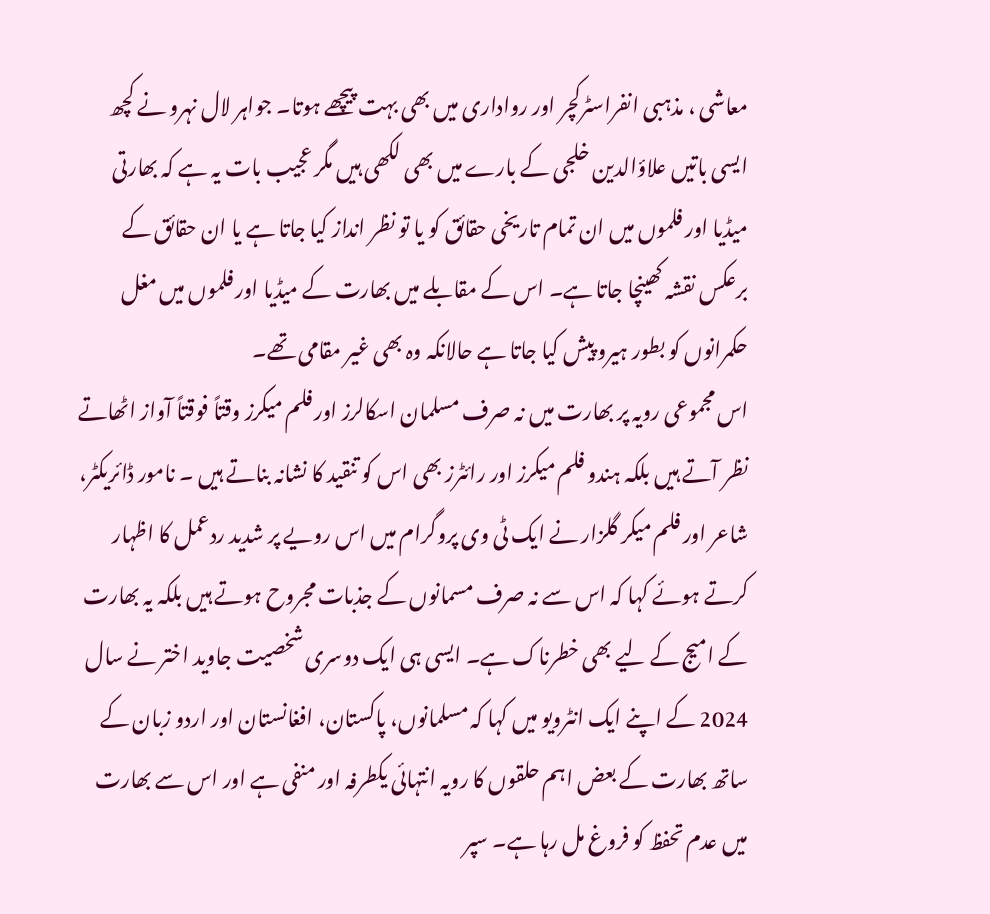معاشی ، مذہبی انفراسٹرکچر اور رواداری میں بھی بہت پیچھے ہوتا۔ جواہر لال نہرو نے کچھ ایسی باتیں علاؤالدین خلجی کے بارے میں بھی لکھی ہیں مگر عجیب بات یہ ہے کہ بھارتی میڈیا اور فلموں میں ان تمام تاریخی حقائق کو یا تو نظر انداز کیا جاتا ہے یا ان حقائق کے برعکس نقشہ کھینچا جاتا ہے۔ اس کے مقابلے میں بھارت کے میڈیا اور فلموں میں مغل حکمرانوں کو بطور ہیرو پیش کیا جاتا ہے حالانکہ وہ بھی غیر مقامی تھے۔
اس مجموعی رویہ پر بھارت میں نہ صرف مسلمان اسکالرز اور فلم میکرز وقتاً فوقتاً آواز اٹھاتے نظر آتے ہیں بلکہ ہندو فلم میکرز اور رائٹرز بھی اس کو تنقید کا نشانہ بناتے ہیں ۔ نامور ڈائریکٹر، شاعر اور فلم میکر گلزار نے ایک ٹی وی پروگرام میں اس رویے پر شدید ردعمل کا اظہار کرتے ہوئے کہا کہ اس سے نہ صرف مسمانوں کے جذبات مجروح ہوتے ہیں بلکہ یہ بھارت کے امیج کے لیے بھی خطرناک ہے۔ ایسی ہی ایک دوسری شخصیت جاوید اختر نے سال 2024 کے اپنے ایک انٹرویو میں کہا کہ مسلمانوں، پاکستان، افغانستان اور اردو زبان کے ساتھ بھارت کے بعض اہم حلقوں کا رویہ انتہائی یکطرفہ اور منفی ہے اور اس سے بھارت میں عدم تحفظ کو فروغ مل رہا ہے۔ سپر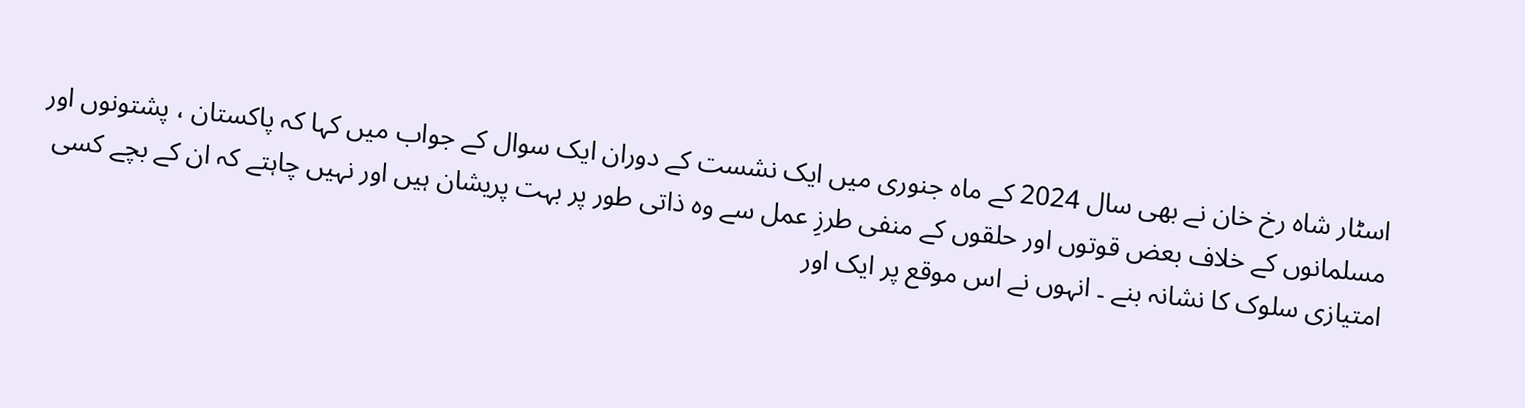اسٹار شاہ رخ خان نے بھی سال 2024 کے ماہ جنوری میں ایک نشست کے دوران ایک سوال کے جواب میں کہا کہ پاکستان ، پشتونوں اور مسلمانوں کے خلاف بعض قوتوں اور حلقوں کے منفی طرزِ عمل سے وہ ذاتی طور پر بہت پریشان ہیں اور نہیں چاہتے کہ ان کے بچے کسی امتیازی سلوک کا نشانہ بنے ۔ انہوں نے اس موقع پر ایک اور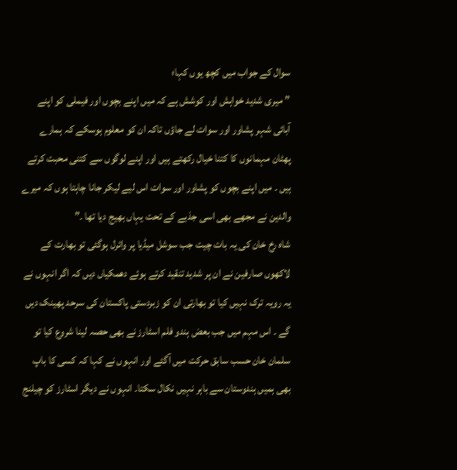سوال کے جواب میں کچھ یوں کہا؛
” میری شدید خواہش اور کوشش ہے کہ میں اپنے بچوں اور فیملی کو اپنے آبائی شہر پشاور اور سوات لے جاؤں تاکہ ان کو معلوم ہوسکے کہ ہمارے پھٹان مہمانوں کا کتنا خیال رکھتے ہیں اور اپنے لوگوں سے کتنی محبت کرتے ہیں ۔ میں اپنے بچوں کو پشاور اور سوات اس لیے لیکر جانا چاہتا ہوں کہ میرے والدین نے مجھے بھی اسی جذبے کے تحت یہاں بھیج دیا تھا ۔”
شاہ رخ خان کی یہ بات چیت جب سوشل میڈیا پر وائرل ہوگئی تو بھارت کے لاکھوں صارفین نے ان پر شدید تنقید کرتے ہوئے دھمکیاں دیں کہ اگر انہوں نے یہ رویہ ترک نہیں کیا تو بھارتی ان کو زبردستی پاکستان کی سرحد پھینک دیں گے ۔ اس مہم میں جب بعض ہندو فلم اسٹارز نے بھی حصہ لینا شروع کیا تو سلمان خان حسب سابق حرکت میں آگئے اور انہوں نے کہا کہ کسی کا باپ بھی ہمیں ہندوستان سے باہر نہیں نکال سکتا۔ انہوں نے دیگر اسٹارز کو چیلنج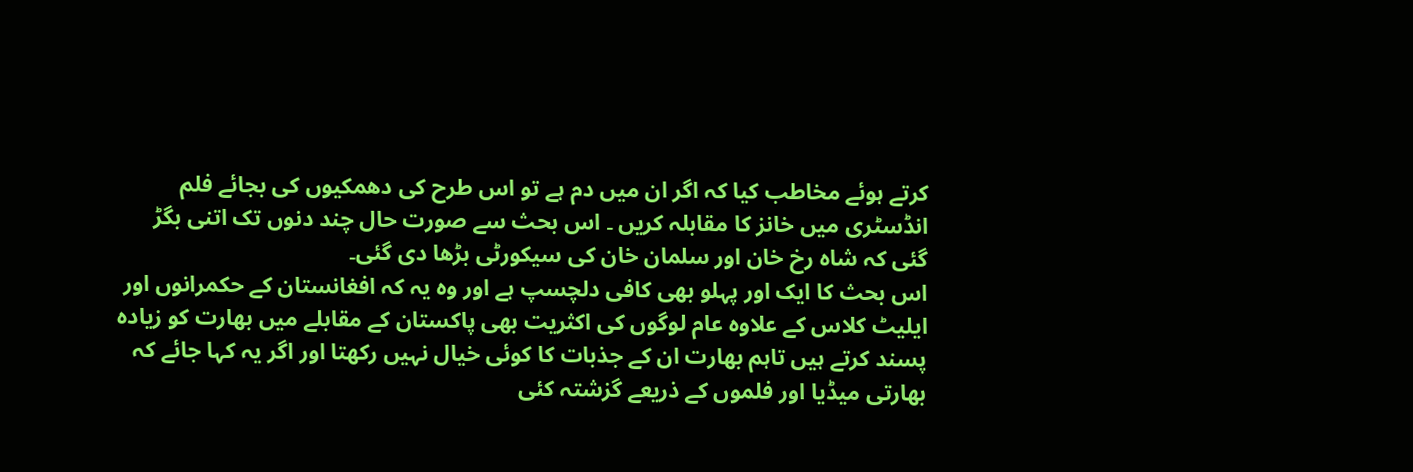کرتے ہوئے مخاطب کیا کہ اگر ان میں دم ہے تو اس طرح کی دھمکیوں کی بجائے فلم انڈسٹری میں خانز کا مقابلہ کریں ۔ اس بحث سے صورت حال چند دنوں تک اتنی بگڑ گئی کہ شاہ رخ خان اور سلمان خان کی سیکورٹی بڑھا دی گئی۔
اس بحث کا ایک اور پہلو بھی کافی دلچسپ ہے اور وہ یہ کہ افغانستان کے حکمرانوں اور ایلیٹ کلاس کے علاوہ عام لوگوں کی اکثریت بھی پاکستان کے مقابلے میں بھارت کو زیادہ پسند کرتے ہیں تاہم بھارت ان کے جذبات کا کوئی خیال نہیں رکھتا اور اگر یہ کہا جائے کہ بھارتی میڈیا اور فلموں کے ذریعے گزشتہ کئی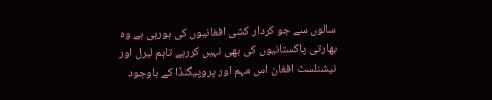سالوں سے جو کردار کشی افغانیوں کی ہورہی ہے وہ بھارتی پاکستانیوں کی بھی نہیں کررہے تاہم لبرل اور نیشنلسٹ افغان اس مہم اور پروپیگنڈا کے باوجود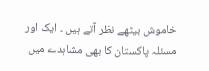خاموش بیٹھے نظر آتے ہیں ۔ ایک اور مسئلہ پاکستان کا بھی مشاہدے میں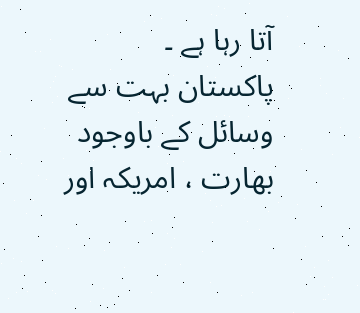آتا رہا ہے ۔ پاکستان بہت سے وسائل کے باوجود بھارت ، امریکہ اور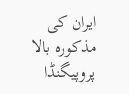ایران کی مذکورہ بالا پروپیگنڈا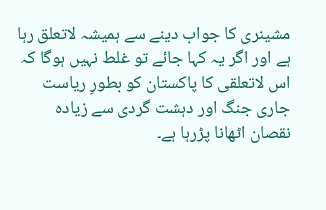مشینری کا جواب دینے سے ہمیشہ لاتعلق رہا ہے اور اگر یہ کہا جائے تو غلط نہیں ہوگا کہ اس لاتعلقی کا پاکستان کو بطورِ ریاست جاری جنگ اور دہشت گردی سے زیادہ نقصان اٹھانا پڑرہا ہے۔